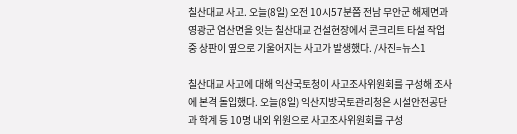칠산대교 사고. 오늘(8일) 오전 10시57분쯤 전남 무안군 해제면과 영광군 염산면을 잇는 칠산대교 건설현장에서 콘크리트 타설 작업중 상판이 옆으로 기울어지는 사고가 발생했다. /사진=뉴스1

칠산대교 사고에 대해 익산국토청이 사고조사위원회를 구성해 조사에 본격 돌입했다. 오늘(8일) 익산지방국토관리청은 시설안전공단과 학계 등 10명 내외 위원으로 사고조사위원회를 구성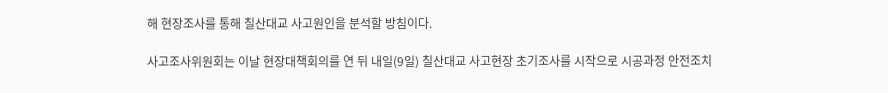해 현장조사를 통해 칠산대교 사고원인을 분석할 방침이다.

사고조사위원회는 이날 현장대책회의를 연 뒤 내일(9일) 칠산대교 사고현장 초기조사를 시작으로 시공과정 안전조치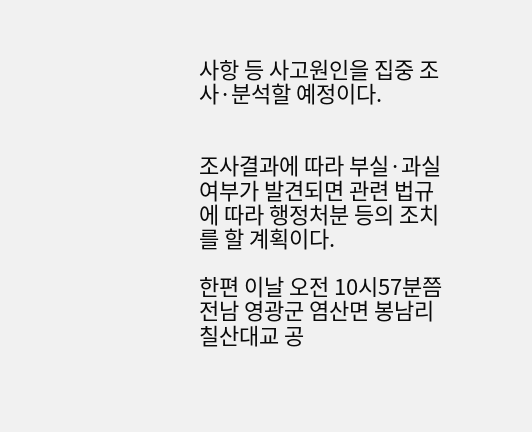사항 등 사고원인을 집중 조사·분석할 예정이다.


조사결과에 따라 부실·과실여부가 발견되면 관련 법규에 따라 행정처분 등의 조치를 할 계획이다.

한편 이날 오전 10시57분쯤 전남 영광군 염산면 봉남리 칠산대교 공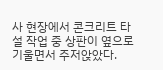사 현장에서 콘크리트 타설 작업 중 상판이 옆으로 기울면서 주저앉았다.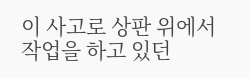이 사고로 상판 위에서 작업을 하고 있던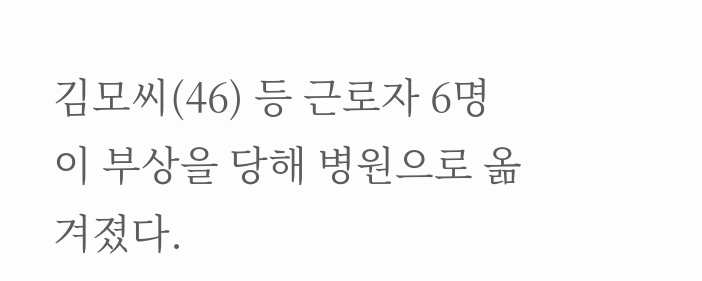김모씨(46) 등 근로자 6명이 부상을 당해 병원으로 옮겨졌다.